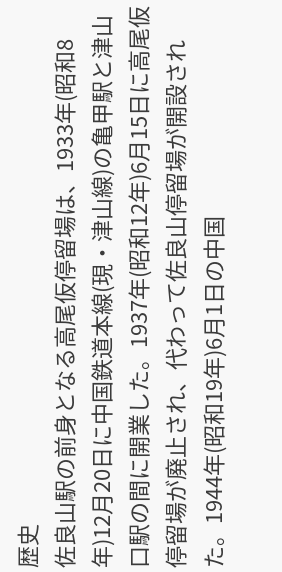歴史
佐良山駅の前身となる高尾仮停留場は、1933年(昭和8年)12月20日に中国鉄道本線(現・津山線)の亀甲駅と津山口駅の間に開業した。1937年(昭和12年)6月15日に高尾仮停留場が廃止され、代わって佐良山停留場が開設された。1944年(昭和19年)6月1日の中国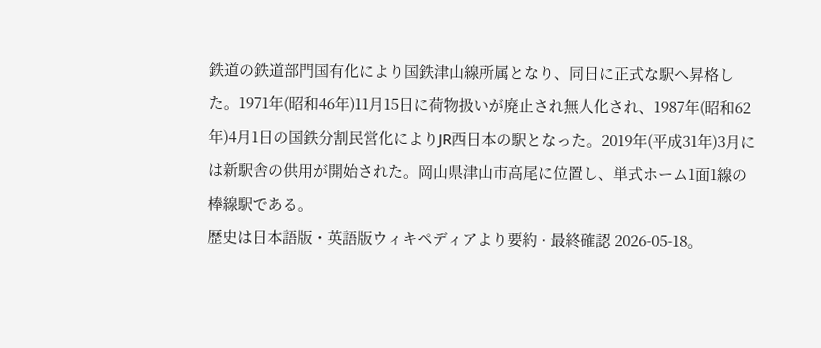鉄道の鉄道部門国有化により国鉄津山線所属となり、同日に正式な駅へ昇格した。1971年(昭和46年)11月15日に荷物扱いが廃止され無人化され、1987年(昭和62年)4月1日の国鉄分割民営化によりJR西日本の駅となった。2019年(平成31年)3月には新駅舎の供用が開始された。岡山県津山市高尾に位置し、単式ホーム1面1線の棒線駅である。
歴史は日本語版・英語版ウィキペディアより要約 · 最終確認 2026-05-18。